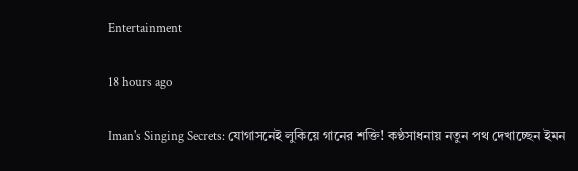Entertainment

18 hours ago

Iman's Singing Secrets: যোগাসনেই লুকিয়ে গানের শক্তি! কণ্ঠসাধনায় নতুন পথ দেখাচ্ছেন ইমন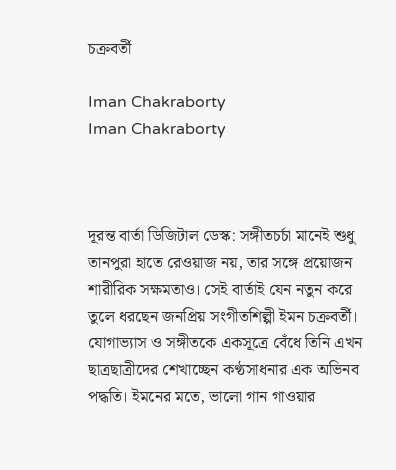চক্রবর্তী

Iman Chakraborty
Iman Chakraborty



দূরন্ত বার্তা ডিজিটাল ডেস্ক: সঙ্গীতচর্চা মানেই শুধু তানপুরা হাতে রেওয়াজ নয়, তার সঙ্গে প্রয়োজন শারীরিক সক্ষমতাও। সেই বার্তাই যেন নতুন করে তুলে ধরছেন জনপ্রিয় সংগীতশিল্পী ইমন চক্রবর্তী। যোগাভ্যাস ও সঙ্গীতকে একসূত্রে বেঁধে তিনি এখন ছাত্রছাত্রীদের শেখাচ্ছেন কণ্ঠসাধনার এক অভিনব পদ্ধতি। ইমনের মতে, ভালো গান গাওয়ার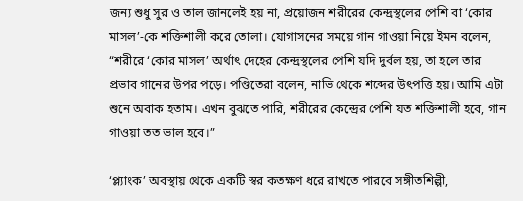জন্য শুধু সুর ও তাল জানলেই হয় না, প্রয়োজন শরীরের কেন্দ্রস্থলের পেশি বা ‘কোর মাসল’-কে শক্তিশালী করে তোলা। যোগাসনের সময়ে গান গাওয়া নিয়ে ইমন বলেন, “শরীরে ‘কোর মাসল’ অর্থাৎ দেহের কেন্দ্রস্থলের পেশি যদি দুর্বল হয়, তা হলে তার প্রভাব গানের উপর পড়ে। পণ্ডিতেরা বলেন, নাভি থেকে শব্দের উৎপত্তি হয়। আমি এটা শুনে অবাক হতাম। এখন বুঝতে পারি, শরীরের কেন্দ্রের পেশি যত শক্তিশালী হবে, গান গাওয়া তত ভাল হবে।”

‘প্ল্যাংক’ অবস্থায় থেকে একটি স্বর কতক্ষণ ধরে রাখতে পারবে সঙ্গীতশিল্পী,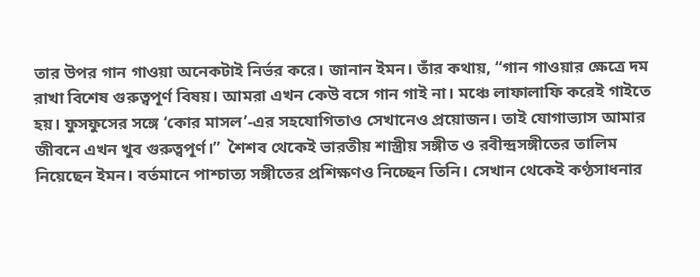তার উপর গান গাওয়া অনেকটাই নির্ভর করে। জানান ইমন। তাঁর কথায়, “গান গাওয়ার ক্ষেত্রে দম রাখা বিশেষ গুরুত্বপূর্ণ বিষয়। আমরা এখন কেউ বসে গান গাই না। মঞ্চে লাফালাফি করেই গাইতে হয়। ফুসফুসের সঙ্গে ‘কোর মাসল’-এর সহযোগিতাও সেখানেও প্রয়োজন। তাই যোগাভ্যাস আমার জীবনে এখন খুব গুরুত্বপূর্ণ।”  শৈশব থেকেই ভারতীয় শাস্ত্রীয় সঙ্গীত ও রবীন্দ্রসঙ্গীতের তালিম নিয়েছেন ইমন। বর্তমানে পাশ্চাত্য সঙ্গীতের প্রশিক্ষণও নিচ্ছেন তিনি। সেখান থেকেই কণ্ঠসাধনার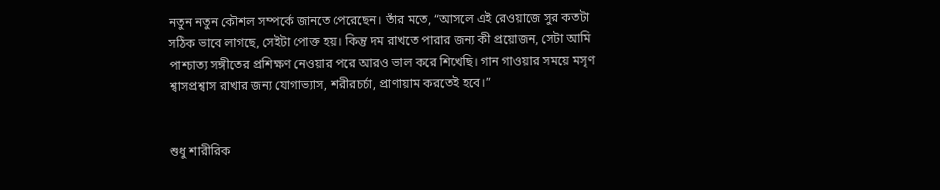নতুন নতুন কৌশল সম্পর্কে জানতে পেরেছেন। তাঁর মতে, “আসলে এই রেওয়াজে সুর কতটা সঠিক ভাবে লাগছে, সেইটা পোক্ত হয়। কিন্তু দম রাখতে পারার জন্য কী প্রয়োজন, সেটা আমি পাশ্চাত্য সঙ্গীতের প্রশিক্ষণ নেওয়ার পরে আরও ভাল করে শিখেছি। গান গাওয়ার সময়ে মসৃণ শ্বাসপ্রশ্বাস রাখার জন্য যোগাভ্যাস, শরীরচর্চা, প্রাণায়াম করতেই হবে।”


শুধু শারীরিক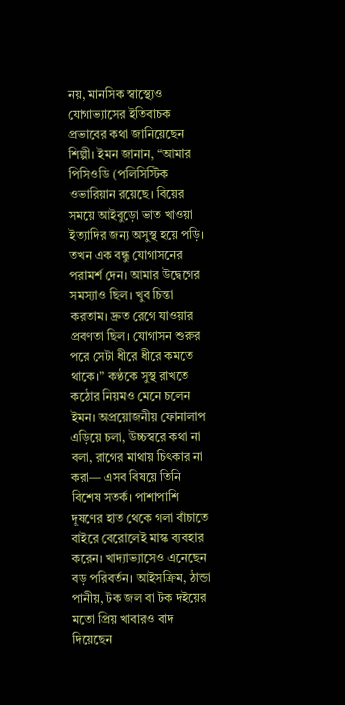নয়, মানসিক স্বাস্থ্যেও যোগাভ্যাসের ইতিবাচক প্রভাবের কথা জানিয়েছেন শিল্পী। ইমন জানান, “আমার পিসিওডি (পলিসিস্টিক ওভারিয়ান রয়েছে। বিয়ের সময়ে আইবুড়ো ভাত খাওয়া ইত্যাদির জন্য অসুস্থ হয়ে পড়ি। তখন এক বন্ধু যোগাসনের পরামর্শ দেন। আমার উদ্বেগের সমস্যাও ছিল। খুব চিন্তা করতাম। দ্রুত রেগে যাওয়ার প্রবণতা ছিল। যোগাসন শুরুর পরে সেটা ধীরে ধীরে কমতে থাকে।” কণ্ঠকে সুস্থ রাখতে কঠোর নিয়মও মেনে চলেন ইমন। অপ্রয়োজনীয় ফোনালাপ এড়িয়ে চলা, উচ্চস্বরে কথা না বলা, রাগের মাথায় চিৎকার না করা— এসব বিষয়ে তিনি বিশেষ সতর্ক। পাশাপাশি দূষণের হাত থেকে গলা বাঁচাতে বাইরে বেরোলেই মাস্ক ব্যবহার করেন। খাদ্যাভ্যাসেও এনেছেন বড় পরিবর্তন। আইসক্রিম, ঠান্ডা পানীয়, টক জল বা টক দইয়ের মতো প্রিয় খাবারও বাদ দিয়েছেন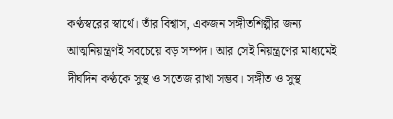কণ্ঠস্বরের স্বার্থে। তাঁর বিশ্বাস, একজন সঙ্গীতশিল্পীর জন্য আত্মনিয়ন্ত্রণই সবচেয়ে বড় সম্পদ। আর সেই নিয়ন্ত্রণের মাধ্যমেই দীর্ঘদিন কণ্ঠকে সুস্থ ও সতেজ রাখা সম্ভব। সঙ্গীত ও সুস্থ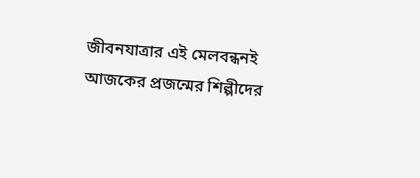জীবনযাত্রার এই মেলবন্ধনই আজকের প্রজন্মের শিল্পীদের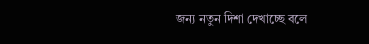জন্য নতুন দিশা দেখাচ্ছে বলে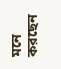মনে করছেন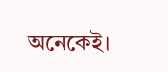অনেকেই।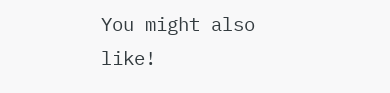You might also like!